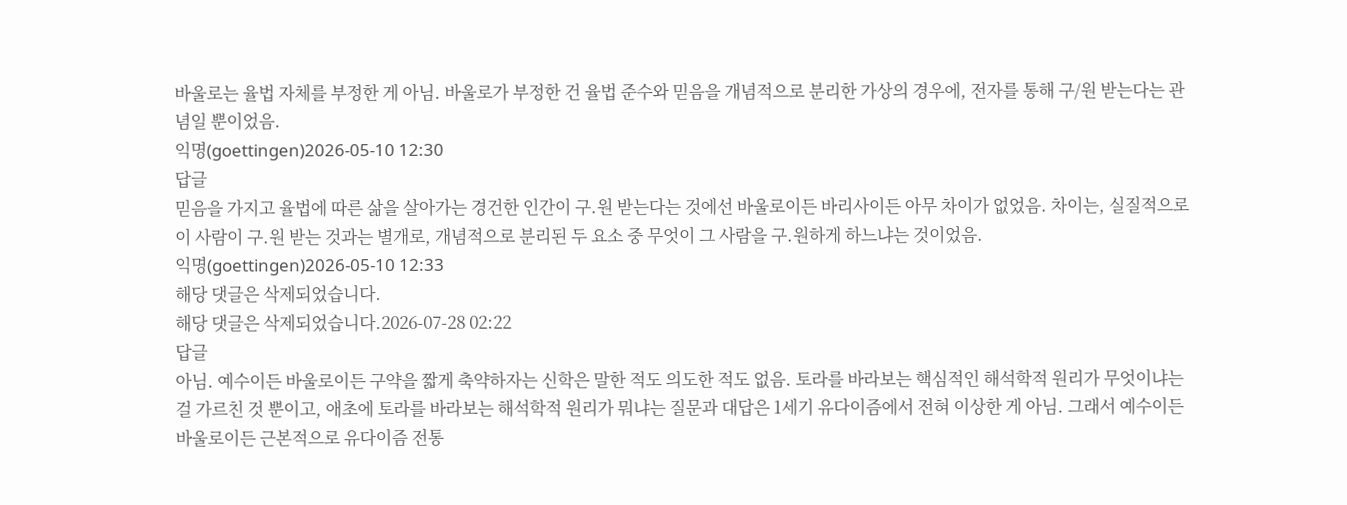바울로는 율법 자체를 부정한 게 아님. 바울로가 부정한 건 율법 준수와 믿음을 개념적으로 분리한 가상의 경우에, 전자를 통해 구/원 받는다는 관념일 뿐이었음.
익명(goettingen)2026-05-10 12:30
답글
믿음을 가지고 율법에 따른 삶을 살아가는 경건한 인간이 구.원 받는다는 것에선 바울로이든 바리사이든 아무 차이가 없었음. 차이는, 실질적으로 이 사람이 구.원 받는 것과는 별개로, 개념적으로 분리된 두 요소 중 무엇이 그 사람을 구.원하게 하느냐는 것이었음.
익명(goettingen)2026-05-10 12:33
해당 댓글은 삭제되었습니다.
해당 댓글은 삭제되었습니다.2026-07-28 02:22
답글
아님. 예수이든 바울로이든 구약을 짧게 축약하자는 신학은 말한 적도 의도한 적도 없음. 토라를 바라보는 핵심적인 해석학적 원리가 무엇이냐는 걸 가르친 것 뿐이고, 애초에 토라를 바라보는 해석학적 원리가 뭐냐는 질문과 대답은 1세기 유다이즘에서 전혀 이상한 게 아님. 그래서 예수이든 바울로이든 근본적으로 유다이즘 전통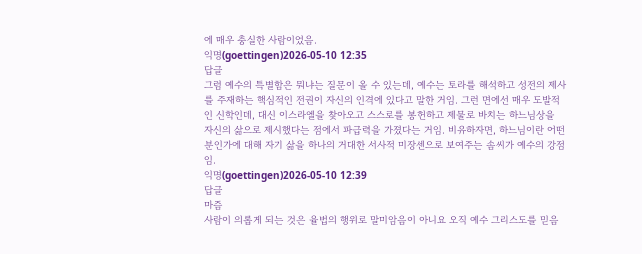에 매우 충실한 사람이었음.
익명(goettingen)2026-05-10 12:35
답글
그럼 예수의 특별함은 뭐냐는 질문이 올 수 있는데, 예수는 토라를 해석하고 성전의 제사를 주재하는 핵심적인 전권이 자신의 인격에 있다고 말한 거임. 그런 면에선 매우 도발적인 신학인데, 대신 이스라엘을 찾아오고 스스로를 봉헌하고 제물로 바치는 하느님상을 자신의 삶으로 제시했다는 점에서 파급력을 가졌다는 거임. 비유하자면, 하느님이란 어떤 분인가에 대해 자기 삶을 하나의 거대한 서사적 미장센으로 보여주는 솜씨가 예수의 강점임.
익명(goettingen)2026-05-10 12:39
답글
마즘
사람이 의롭게 되는 것은 율법의 행위로 말미암음이 아니요 오직 예수 그리스도를 믿음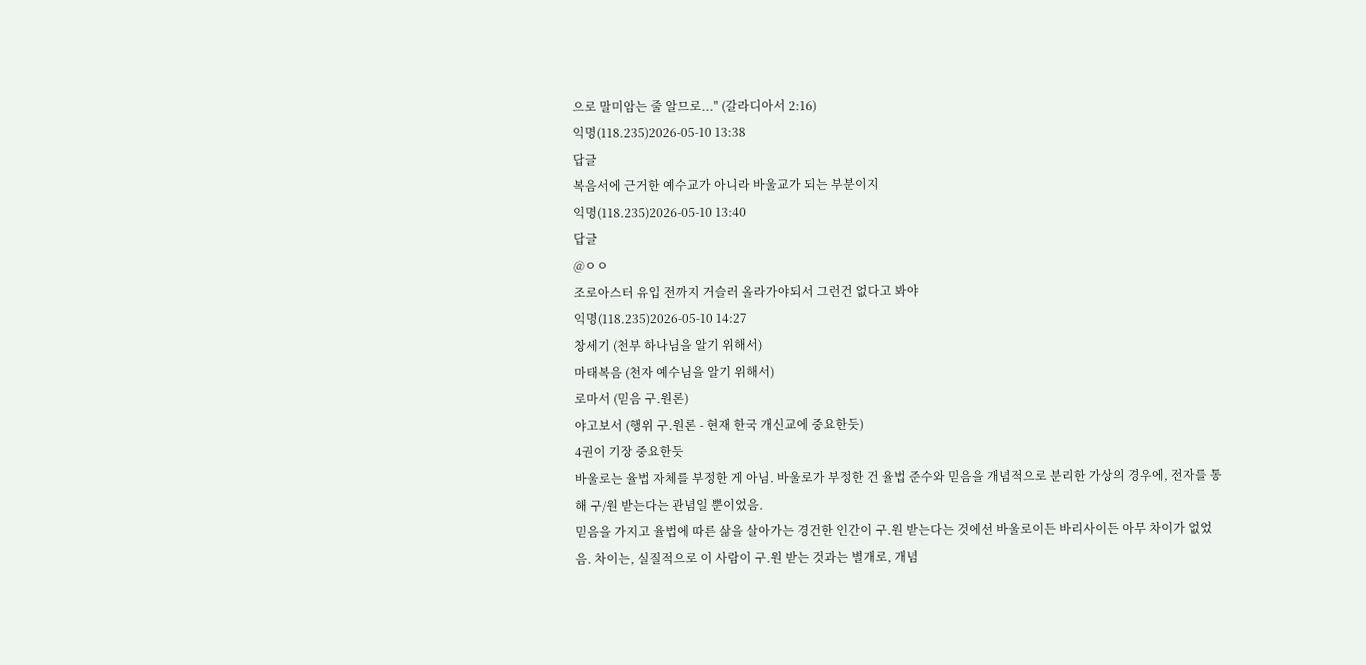으로 말미암는 줄 알므로..." (갈라디아서 2:16)
익명(118.235)2026-05-10 13:38
답글
복음서에 근거한 예수교가 아니라 바울교가 되는 부분이지
익명(118.235)2026-05-10 13:40
답글
@ㅇㅇ
조로아스터 유입 전까지 거슬러 올라가야되서 그런건 없다고 봐야
익명(118.235)2026-05-10 14:27
창세기 (천부 하나님을 알기 위해서)
마태복음 (천자 예수님을 알기 위해서)
로마서 (믿음 구.원론)
야고보서 (행위 구.원론 - 현재 한국 개신교에 중요한듯)
4권이 기장 중요한듯
바울로는 율법 자체를 부정한 게 아님. 바울로가 부정한 건 율법 준수와 믿음을 개념적으로 분리한 가상의 경우에, 전자를 통해 구/원 받는다는 관념일 뿐이었음.
믿음을 가지고 율법에 따른 삶을 살아가는 경건한 인간이 구.원 받는다는 것에선 바울로이든 바리사이든 아무 차이가 없었음. 차이는, 실질적으로 이 사람이 구.원 받는 것과는 별개로, 개념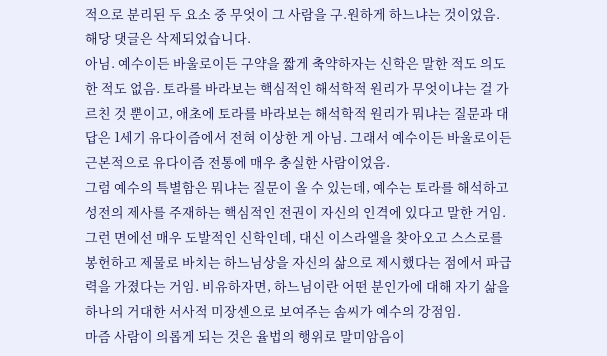적으로 분리된 두 요소 중 무엇이 그 사람을 구.원하게 하느냐는 것이었음.
해당 댓글은 삭제되었습니다.
아님. 예수이든 바울로이든 구약을 짧게 축약하자는 신학은 말한 적도 의도한 적도 없음. 토라를 바라보는 핵심적인 해석학적 원리가 무엇이냐는 걸 가르친 것 뿐이고, 애초에 토라를 바라보는 해석학적 원리가 뭐냐는 질문과 대답은 1세기 유다이즘에서 전혀 이상한 게 아님. 그래서 예수이든 바울로이든 근본적으로 유다이즘 전통에 매우 충실한 사람이었음.
그럼 예수의 특별함은 뭐냐는 질문이 올 수 있는데, 예수는 토라를 해석하고 성전의 제사를 주재하는 핵심적인 전권이 자신의 인격에 있다고 말한 거임. 그런 면에선 매우 도발적인 신학인데, 대신 이스라엘을 찾아오고 스스로를 봉헌하고 제물로 바치는 하느님상을 자신의 삶으로 제시했다는 점에서 파급력을 가졌다는 거임. 비유하자면, 하느님이란 어떤 분인가에 대해 자기 삶을 하나의 거대한 서사적 미장센으로 보여주는 솜씨가 예수의 강점임.
마즘 사람이 의롭게 되는 것은 율법의 행위로 말미암음이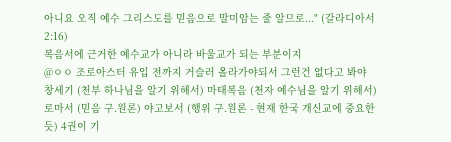아니요 오직 예수 그리스도를 믿음으로 말미암는 줄 알므로..." (갈라디아서 2:16)
복음서에 근거한 예수교가 아니라 바울교가 되는 부분이지
@ㅇㅇ 조로아스터 유입 전까지 거슬러 올라가야되서 그런건 없다고 봐야
창세기 (천부 하나님을 알기 위해서) 마태복음 (천자 예수님을 알기 위해서) 로마서 (믿음 구.원론) 야고보서 (행위 구.원론 - 현재 한국 개신교에 중요한듯) 4권이 기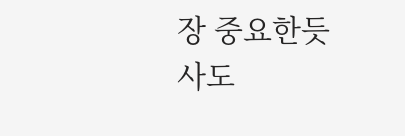장 중요한듯
사도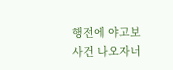행전에 야고보 사건 나오자너